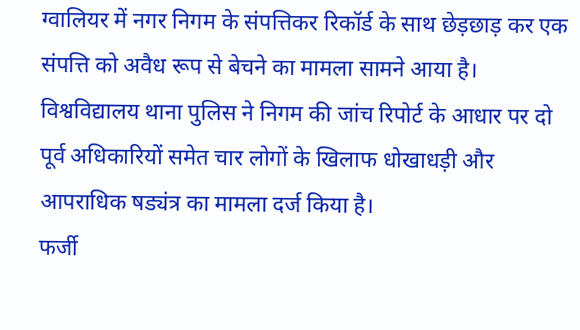ग्वालियर में नगर निगम के संपत्तिकर रिकॉर्ड के साथ छेड़छाड़ कर एक संपत्ति को अवैध रूप से बेचने का मामला सामने आया है। विश्वविद्यालय थाना पुलिस ने निगम की जांच रिपोर्ट के आधार पर दो पूर्व अधिकारियों समेत चार लोगों के खिलाफ धोखाधड़ी और आपराधिक षड्यंत्र का मामला दर्ज किया है।
फर्जी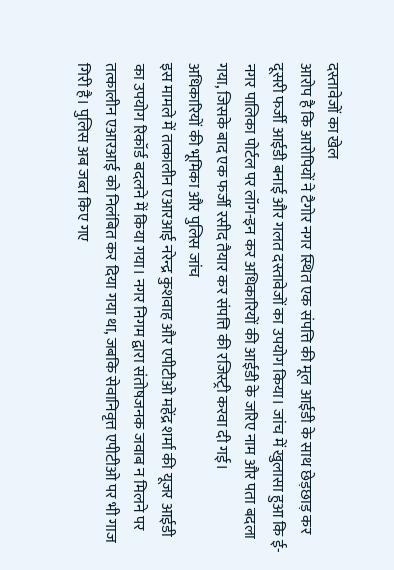दस्तावेजों का खेल
आरोप है कि आरोपियों ने टैगोर नगर स्थित एक संपत्ति की मूल आईडी के साथ छेड़छाड़ कर दूसरी फर्जी आईडी बनाई और गलत दस्तावेजों का उपयोग किया। जांच में खुलासा हुआ कि ई-नगर पालिका पोर्टल पर लॉग-इन कर अधिकारियों की आईडी के जरिए नाम और पता बदला गया, जिसके बाद एक फर्जी रसीद तैयार कर संपत्ति की रजिस्ट्री करवा दी गई।
अधिकारियों की भूमिका और पुलिस जांच
इस मामले में तत्कालीन एआरआई नरेन्द्र कुशवाह और एपीटीओ महेंद्र शर्मा की यूजर आईडी का उपयोग रिकॉर्ड बदलने में किया गया। नगर निगम द्वारा संतोषजनक जवाब न मिलने पर तत्कालीन एआरआई को निलंबित कर दिया गया था, जबकि सेवानिवृत्त एपीटीओ पर भी गाज गिरी है। पुलिस अब जब्त किए गए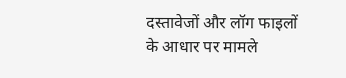दस्तावेजों और लॉग फाइलों के आधार पर मामले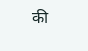की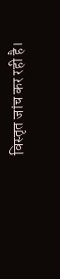विस्तृत जांच कर रही है।